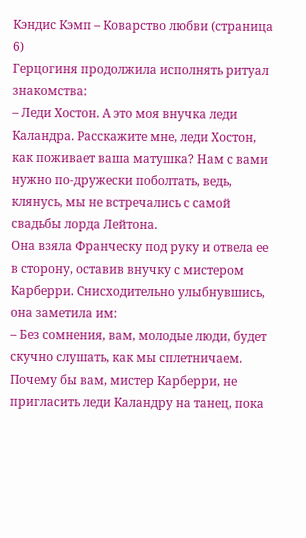Кэндис Кэмп – Коварство любви (страница 6)
Герцогиня продолжила исполнять ритуал знакомства:
– Леди Хостон. А это моя внучка леди Каландра. Расскажите мне, леди Хостон, как поживает ваша матушка? Нам с вами нужно по-дружески поболтать, ведь, клянусь, мы не встречались с самой свадьбы лорда Лейтона.
Она взяла Франческу под руку и отвела ее в сторону, оставив внучку с мистером Карберри. Снисходительно улыбнувшись, она заметила им:
– Без сомнения, вам, молодые люди, будет скучно слушать, как мы сплетничаем. Почему бы вам, мистер Карберри, не пригласить леди Каландру на танец, пока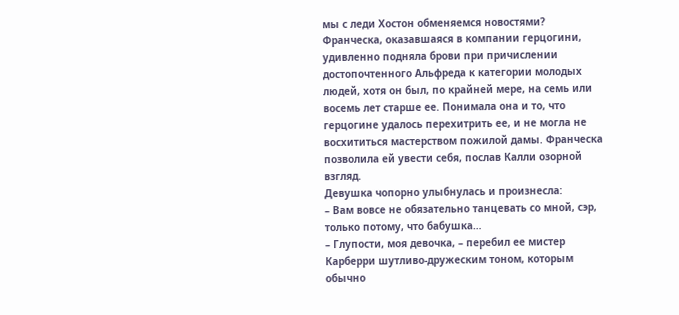мы с леди Хостон обменяемся новостями?
Франческа, оказавшаяся в компании герцогини, удивленно подняла брови при причислении достопочтенного Альфреда к категории молодых людей, хотя он был, по крайней мере, на семь или восемь лет старше ее. Понимала она и то, что герцогине удалось перехитрить ее, и не могла не восхититься мастерством пожилой дамы. Франческа позволила ей увести себя, послав Калли озорной взгляд.
Девушка чопорно улыбнулась и произнесла:
– Вам вовсе не обязательно танцевать со мной, сэр, только потому, что бабушка…
– Глупости, моя девочка, – перебил ее мистер Карберри шутливо-дружеским тоном, которым обычно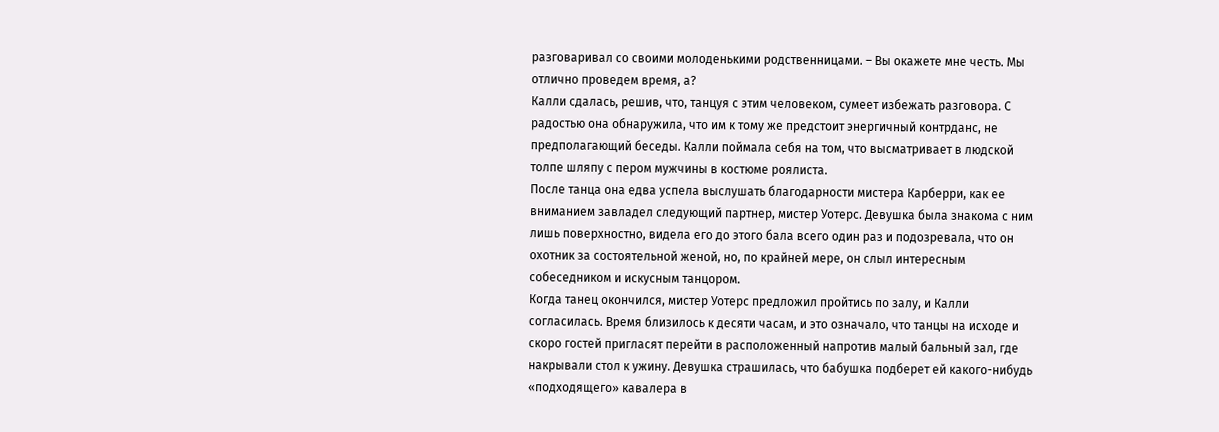разговаривал со своими молоденькими родственницами. – Вы окажете мне честь. Мы отлично проведем время, а?
Калли сдалась, решив, что, танцуя с этим человеком, сумеет избежать разговора. С радостью она обнаружила, что им к тому же предстоит энергичный контрданс, не предполагающий беседы. Калли поймала себя на том, что высматривает в людской толпе шляпу с пером мужчины в костюме роялиста.
После танца она едва успела выслушать благодарности мистера Карберри, как ее вниманием завладел следующий партнер, мистер Уотерс. Девушка была знакома с ним лишь поверхностно, видела его до этого бала всего один раз и подозревала, что он охотник за состоятельной женой, но, по крайней мере, он слыл интересным собеседником и искусным танцором.
Когда танец окончился, мистер Уотерс предложил пройтись по залу, и Калли согласилась. Время близилось к десяти часам, и это означало, что танцы на исходе и скоро гостей пригласят перейти в расположенный напротив малый бальный зал, где накрывали стол к ужину. Девушка страшилась, что бабушка подберет ей какого-нибудь «подходящего» кавалера в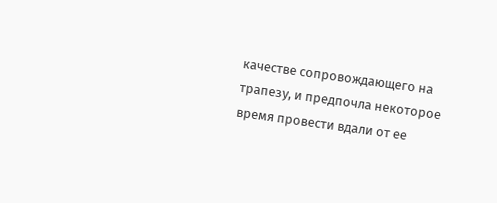качестве сопровождающего на трапезу, и предпочла некоторое время провести вдали от ее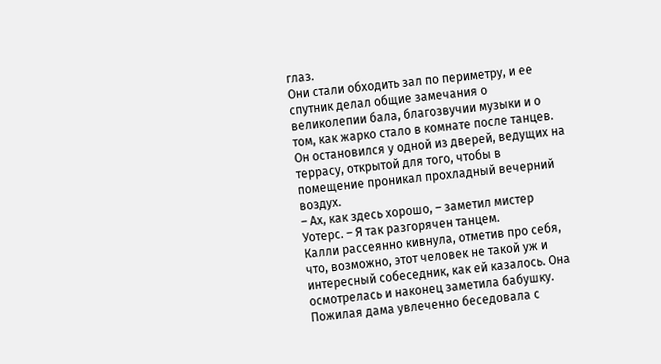глаз.
Они стали обходить зал по периметру, и ее спутник делал общие замечания о великолепии бала, благозвучии музыки и о том, как жарко стало в комнате после танцев. Он остановился у одной из дверей, ведущих на террасу, открытой для того, чтобы в помещение проникал прохладный вечерний воздух.
– Ах, как здесь хорошо, – заметил мистер Уотерс. – Я так разгорячен танцем.
Калли рассеянно кивнула, отметив про себя, что, возможно, этот человек не такой уж и интересный собеседник, как ей казалось. Она осмотрелась и наконец заметила бабушку. Пожилая дама увлеченно беседовала с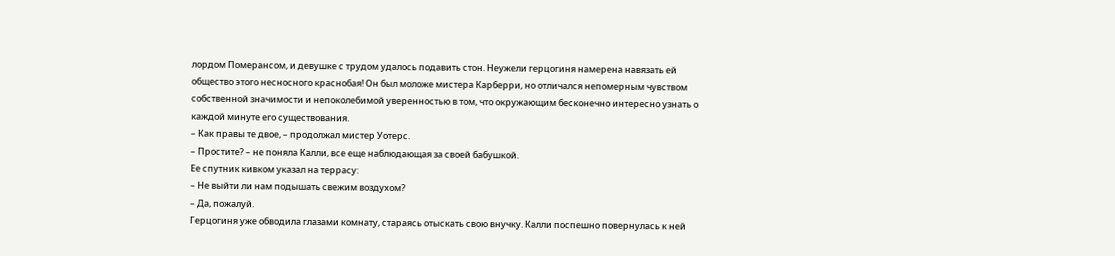лордом Померансом, и девушке с трудом удалось подавить стон. Неужели герцогиня намерена навязать ей общество этого несносного краснобая! Он был моложе мистера Карберри, но отличался непомерным чувством собственной значимости и непоколебимой уверенностью в том, что окружающим бесконечно интересно узнать о каждой минуте его существования.
– Как правы те двое, – продолжал мистер Уотерс.
– Простите? – не поняла Калли, все еще наблюдающая за своей бабушкой.
Ее спутник кивком указал на террасу:
– Не выйти ли нам подышать свежим воздухом?
– Да, пожалуй.
Герцогиня уже обводила глазами комнату, стараясь отыскать свою внучку. Калли поспешно повернулась к ней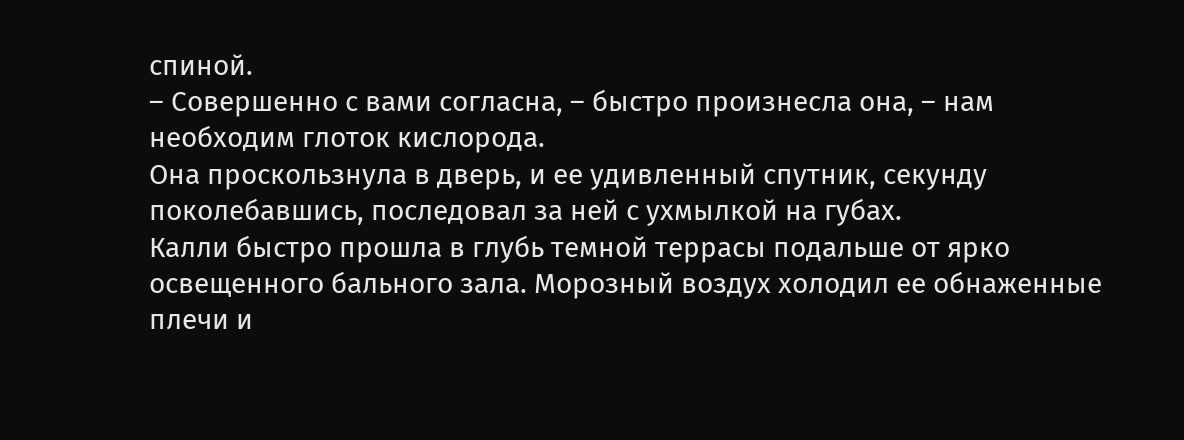спиной.
– Совершенно с вами согласна, – быстро произнесла она, – нам необходим глоток кислорода.
Она проскользнула в дверь, и ее удивленный спутник, секунду поколебавшись, последовал за ней с ухмылкой на губах.
Калли быстро прошла в глубь темной террасы подальше от ярко освещенного бального зала. Морозный воздух холодил ее обнаженные плечи и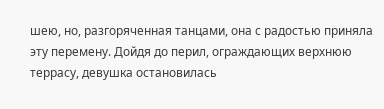шею, но, разгоряченная танцами, она с радостью приняла эту перемену. Дойдя до перил, ограждающих верхнюю террасу, девушка остановилась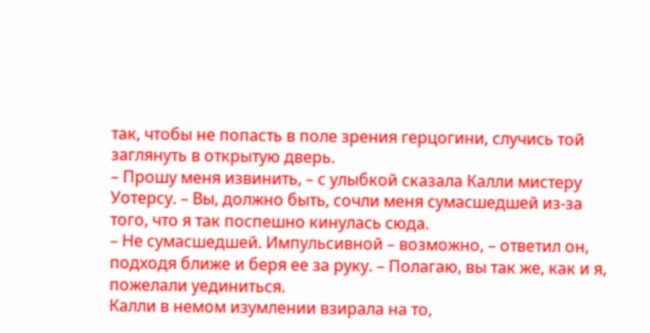так, чтобы не попасть в поле зрения герцогини, случись той заглянуть в открытую дверь.
– Прошу меня извинить, – с улыбкой сказала Калли мистеру Уотерсу. – Вы, должно быть, сочли меня сумасшедшей из-за того, что я так поспешно кинулась сюда.
– Не сумасшедшей. Импульсивной – возможно, – ответил он, подходя ближе и беря ее за руку. – Полагаю, вы так же, как и я, пожелали уединиться.
Калли в немом изумлении взирала на то,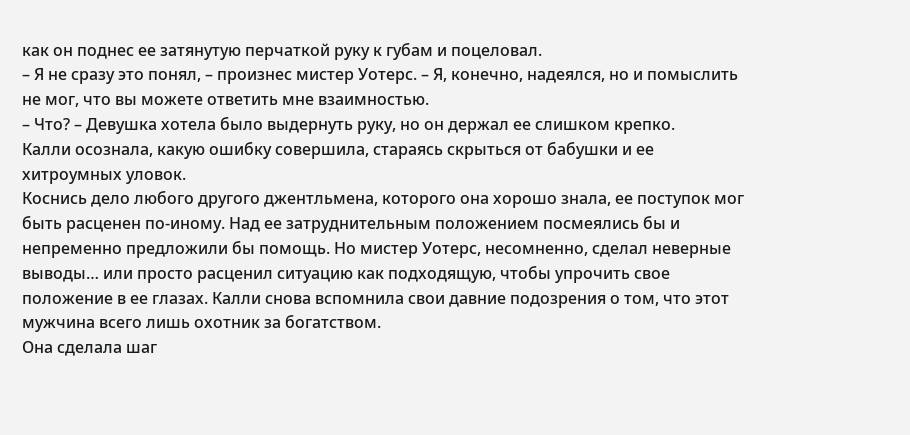как он поднес ее затянутую перчаткой руку к губам и поцеловал.
– Я не сразу это понял, – произнес мистер Уотерс. – Я, конечно, надеялся, но и помыслить не мог, что вы можете ответить мне взаимностью.
– Что? – Девушка хотела было выдернуть руку, но он держал ее слишком крепко.
Калли осознала, какую ошибку совершила, стараясь скрыться от бабушки и ее хитроумных уловок.
Коснись дело любого другого джентльмена, которого она хорошо знала, ее поступок мог быть расценен по-иному. Над ее затруднительным положением посмеялись бы и непременно предложили бы помощь. Но мистер Уотерс, несомненно, сделал неверные выводы… или просто расценил ситуацию как подходящую, чтобы упрочить свое положение в ее глазах. Калли снова вспомнила свои давние подозрения о том, что этот мужчина всего лишь охотник за богатством.
Она сделала шаг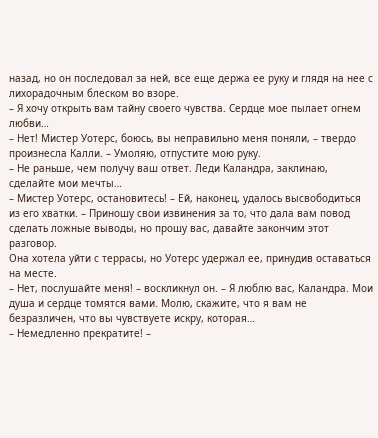назад, но он последовал за ней, все еще держа ее руку и глядя на нее с лихорадочным блеском во взоре.
– Я хочу открыть вам тайну своего чувства. Сердце мое пылает огнем любви…
– Нет! Мистер Уотерс, боюсь, вы неправильно меня поняли, – твердо произнесла Калли. – Умоляю, отпустите мою руку.
– Не раньше, чем получу ваш ответ. Леди Каландра, заклинаю, сделайте мои мечты…
– Мистер Уотерс, остановитесь! – Ей, наконец, удалось высвободиться из его хватки. – Приношу свои извинения за то, что дала вам повод сделать ложные выводы, но прошу вас, давайте закончим этот разговор.
Она хотела уйти с террасы, но Уотерс удержал ее, принудив оставаться на месте.
– Нет, послушайте меня! – воскликнул он. – Я люблю вас, Каландра. Мои душа и сердце томятся вами. Молю, скажите, что я вам не безразличен, что вы чувствуете искру, которая…
– Немедленно прекратите! –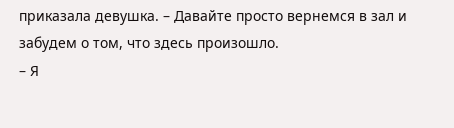приказала девушка. – Давайте просто вернемся в зал и забудем о том, что здесь произошло.
– Я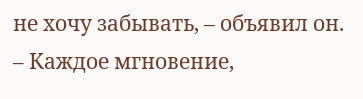не хочу забывать, – объявил он. – Каждое мгновение,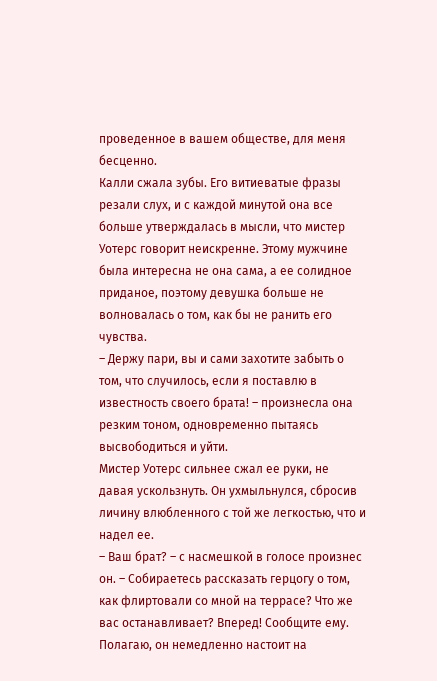проведенное в вашем обществе, для меня бесценно.
Калли сжала зубы. Его витиеватые фразы резали слух, и с каждой минутой она все больше утверждалась в мысли, что мистер Уотерс говорит неискренне. Этому мужчине была интересна не она сама, а ее солидное приданое, поэтому девушка больше не волновалась о том, как бы не ранить его чувства.
– Держу пари, вы и сами захотите забыть о том, что случилось, если я поставлю в известность своего брата! – произнесла она резким тоном, одновременно пытаясь высвободиться и уйти.
Мистер Уотерс сильнее сжал ее руки, не давая ускользнуть. Он ухмыльнулся, сбросив личину влюбленного с той же легкостью, что и надел ее.
– Ваш брат? – с насмешкой в голосе произнес он. – Собираетесь рассказать герцогу о том, как флиртовали со мной на террасе? Что же вас останавливает? Вперед! Сообщите ему. Полагаю, он немедленно настоит на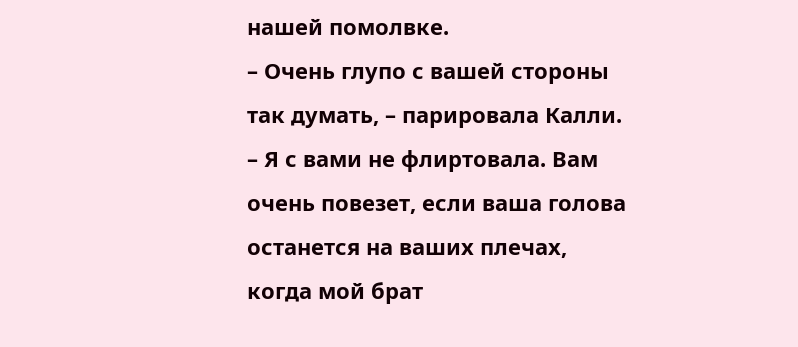нашей помолвке.
– Очень глупо с вашей стороны так думать, – парировала Калли. – Я с вами не флиртовала. Вам очень повезет, если ваша голова останется на ваших плечах, когда мой брат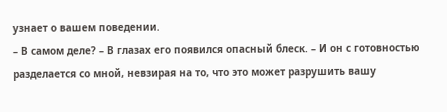узнает о вашем поведении.
– В самом деле? – В глазах его появился опасный блеск. – И он с готовностью разделается со мной, невзирая на то, что это может разрушить вашу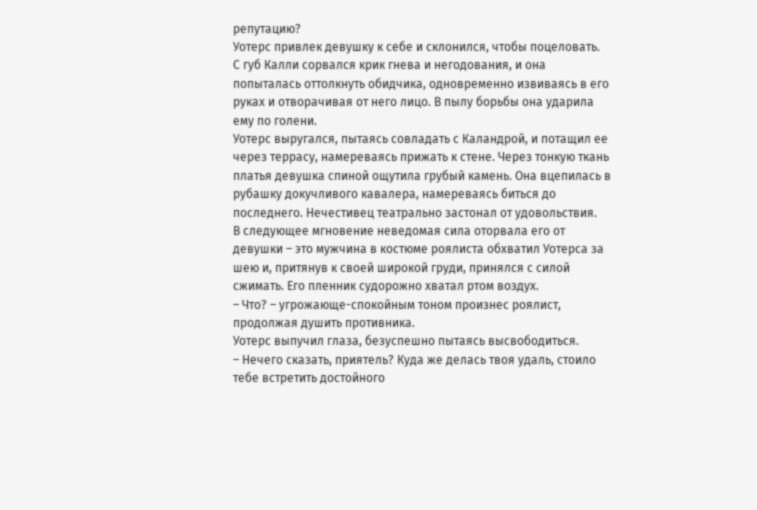репутацию?
Уотерс привлек девушку к себе и склонился, чтобы поцеловать.
С губ Калли сорвался крик гнева и негодования, и она попыталась оттолкнуть обидчика, одновременно извиваясь в его руках и отворачивая от него лицо. В пылу борьбы она ударила ему по голени.
Уотерс выругался, пытаясь совладать с Каландрой, и потащил ее через террасу, намереваясь прижать к стене. Через тонкую ткань платья девушка спиной ощутила грубый камень. Она вцепилась в рубашку докучливого кавалера, намереваясь биться до последнего. Нечестивец театрально застонал от удовольствия.
В следующее мгновение неведомая сила оторвала его от девушки – это мужчина в костюме роялиста обхватил Уотерса за шею и, притянув к своей широкой груди, принялся с силой сжимать. Его пленник судорожно хватал ртом воздух.
– Что? – угрожающе-спокойным тоном произнес роялист, продолжая душить противника.
Уотерс выпучил глаза, безуспешно пытаясь высвободиться.
– Нечего сказать, приятель? Куда же делась твоя удаль, стоило тебе встретить достойного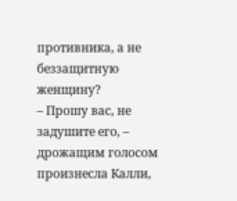противника, а не беззащитную женщину?
– Прошу вас, не задушите его, – дрожащим голосом произнесла Калли,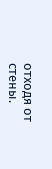отходя от стены.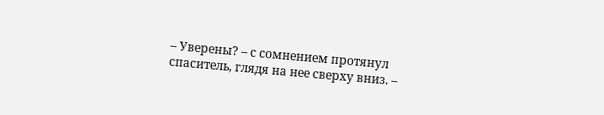– Уверены? – с сомнением протянул спаситель, глядя на нее сверху вниз. –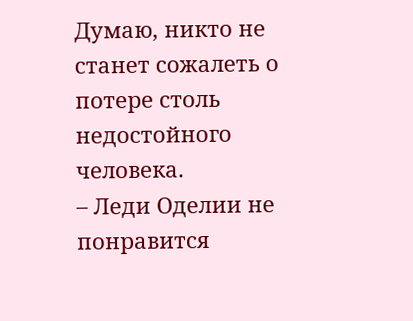Думаю, никто не станет сожалеть о потере столь недостойного человека.
– Леди Оделии не понравится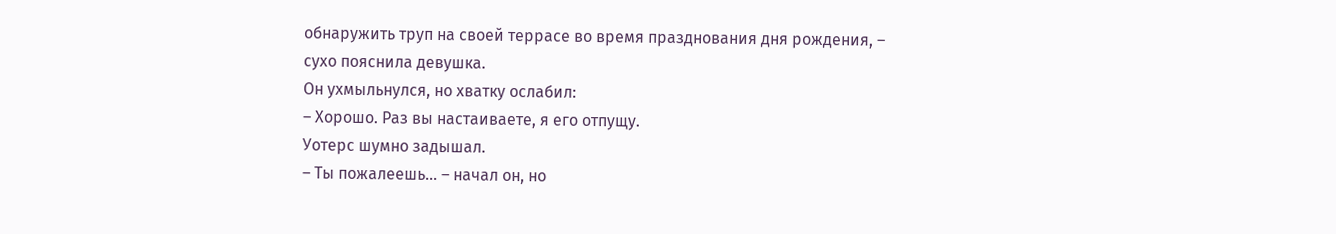обнаружить труп на своей террасе во время празднования дня рождения, – сухо пояснила девушка.
Он ухмыльнулся, но хватку ослабил:
– Хорошо. Раз вы настаиваете, я его отпущу.
Уотерс шумно задышал.
– Ты пожалеешь… – начал он, но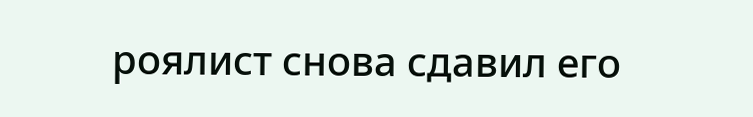роялист снова сдавил его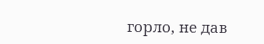горло, не дав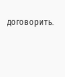договорить.